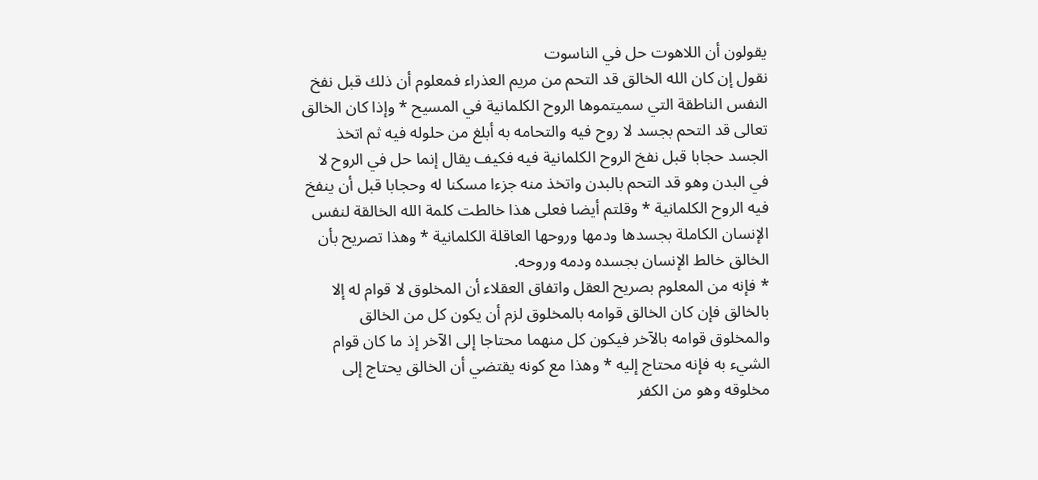يقولون أن اللاهوت حل في الناسوت
نقول إن كان الله الخالق قد التحم من مريم العذراء فمعلوم أن ذلك قبل نفخ النفس الناطقة التي سميتموها الروح الكلمانية في المسيح * وإذا كان الخالق تعالى قد التحم بجسد لا روح فيه والتحامه به أبلغ من حلوله فيه ثم اتخذ الجسد حجابا قبل نفخ الروح الكلمانية فيه فكيف يقال إنما حل في الروح لا في البدن وهو قد التحم بالبدن واتخذ منه جزءا مسكنا له وحجابا قبل أن ينفخ فيه الروح الكلمانية * وقلتم أيضا فعلى هذا خالطت كلمة الله الخالقة لنفس الإنسان الكاملة بجسدها ودمها وروحها العاقلة الكلمانية * وهذا تصريح بأن الخالق خالط الإنسان بجسده ودمه وروحه.
* فإنه من المعلوم بصريح العقل واتفاق العقلاء أن المخلوق لا قوام له إلا بالخالق فإن كان الخالق قوامه بالمخلوق لزم أن يكون كل من الخالق والمخلوق قوامه بالآخر فيكون كل منهما محتاجا إلى الآخر إذ ما كان قوام الشيء به فإنه محتاج إليه * وهذا مع كونه يقتضي أن الخالق يحتاج إلى مخلوقه وهو من الكفر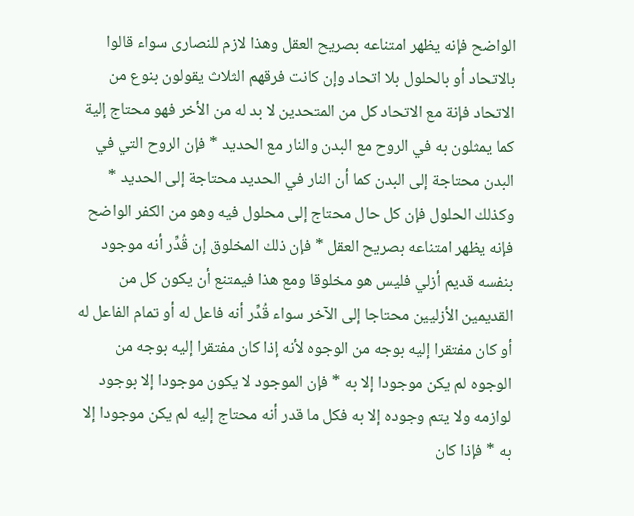الواضح فإنه يظهر امتناعه بصريح العقل وهذا لازم للنصارى سواء قالوا بالاتحاد أو بالحلول بلا اتحاد وإن كانت فرقهم الثلاث يقولون بنوع من الاتحاد فإنة مع الاتحاد كل من المتحدين لا بد له من الأخر فهو محتاج إلية كما يمثلون به في الروح مع البدن والنار مع الحديد * فإن الروح التي في البدن محتاجة إلى البدن كما أن النار في الحديد محتاجة إلى الحديد * وكذلك الحلول فإن كل حال محتاج إلى محلول فيه وهو من الكفر الواضح فإنه يظهر امتناعه بصريح العقل * فإن ذلك المخلوق إن قُدِّر أنه موجود بنفسه قديم أزلي فليس هو مخلوقا ومع هذا فيمتنع أن يكون كل من القديمين الأزليين محتاجا إلى الآخر سواء قُدِّر أنه فاعل له أو تمام الفاعل له أو كان مفتقرا إليه بوجه من الوجوه لأنه إذا كان مفتقرا إليه بوجه من الوجوه لم يكن موجودا إلا به * فإن الموجود لا يكون موجودا إلا بوجود لوازمه ولا يتم وجوده إلا به فكل ما قدر أنه محتاج إليه لم يكن موجودا إلا به * فإذا كان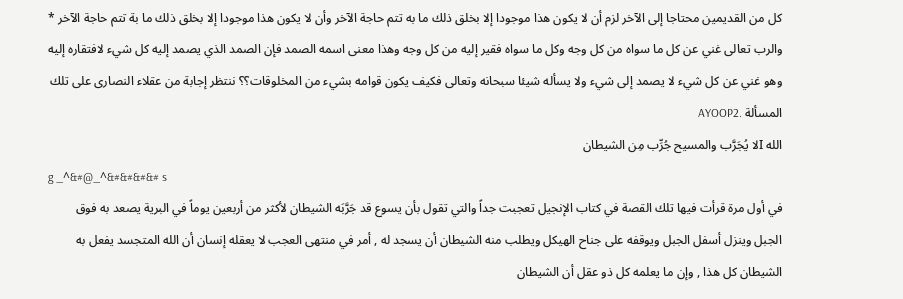كل من القديمين محتاجا إلى الآخر لزم أن لا يكون هذا موجودا إلا بخلق ذلك ما به تتم حاجة الآخر وأن لا يكون هذا موجودا إلا بخلق ذلك ما بة تتم حاجة الآخر * والرب تعالى غني عن كل ما سواه من كل وجه وكل ما سواه فقير إليه من كل وجه وهذا معنى اسمه الصمد فإن الصمد الذي يصمد إليه كل شيء لافتقاره إليه وهو غني عن كل شيء لا يصمد إلى شيء ولا يسأله شيئا سبحانه وتعالى فكيف يكون قوامه بشيء من المخلوقات؟؟ ننتظر إجابة من عقلاء النصارى على تلك المسألة .AYOOP2
الله Iلا يُجَرَّب والمسيح جُرِّب مِن الشيطان
g _^&#@_^&#&#&#&# s
في أول مرة قرأت فيها تلك القصة في كتاب الإنجيل تعجبت جداً والتي تقول بأن يسوع قد جَرَّبَه الشيطان لأكثر من أربعين يوماً في البرية يصعد به فوق الجبل وينزل أسفل الجبل ويوقفه على جناح الهيكل ويطلب منه الشيطان أن يسجد له , أمر في منتهى العجب لا يعقله إنسان أن الله المتجسد يفعل به الشيطان كل هذا , وإن ما يعلمه كل ذو عقل أن الشيطان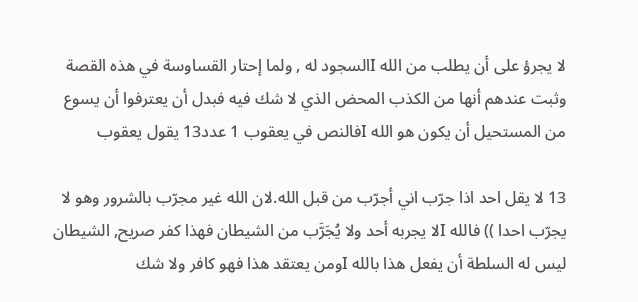لا يجرؤ على أن يطلب من الله Iالسجود له , ولما إحتار القساوسة في هذه القصة وثبت عندهم أنها من الكذب المحض الذي لا شك فيه فبدل أن يعترفوا أن يسوع من المستحيل أن يكون هو الله Iفالنص في يعقوب 1 عدد13 يقول يعقوب

13 لا يقل احد اذا جرّب اني أجرّب من قبل الله.لان الله غير مجرّب بالشرور وهو لا يجرّب احدا )) فالله Iلا يجربه أحد ولا يُجَرَّب من الشيطان فهذا كفر صريح, الشيطان ليس له السلطة أن يفعل هذا بالله Iومن يعتقد هذا فهو كافر ولا شك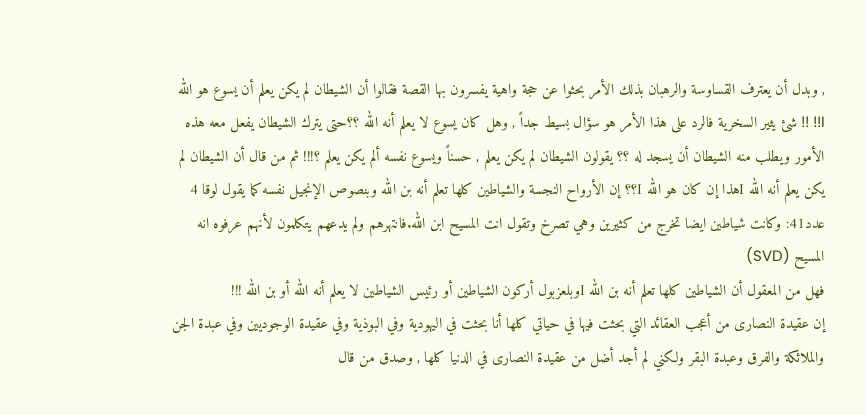, وبدل أن يعترف القساوسة والرهبان بذلك الأمر بحثوا عن حجة واهية يفسرون بها القصة فقالوا أن الشيطان لم يكن يعلم أن يسوع هو الله I!! !! شئ يثير السخرية فالرد على هذا الأمر هو سؤال بسيط جداً , وهل كان يسوع لا يعلم أنه الله ؟؟حتى يترك الشيطان يفعل معه هذه الأمور ويطلب منه الشيطان أن يسجد له ؟؟ يقولون الشيطان لم يكن يعلم , حسناً ويسوع نفسه ألم يكن يعلم ؟!!! ثم من قال أن الشيطان لم يكن يعلم أنه الله Iهذا إن كان هو الله I؟؟ إن الأرواح النجسة والشياطين كلها تعلم أنه بن الله وبنصوص الإنجيل نفسه كما يقول لوقا 4 عدد41: وكانت شياطين ايضا تخرج من كثيرين وهي تصرخ وتقول انت المسيح ابن الله.فانتهرهم ولم يدعهم يتكلمون لأنهم عرفوه انه المسيح (SVD)
فهل من المعقول أن الشياطين كلها تعلم أنه بن الله Iوبلعزبول أركون الشياطين أو رئيس الشياطين لا يعلم أنه الله أو بن الله !!!
إن عقيدة النصارى من أعجب العقائد التي بحثت فيها في حياتي كلها أنا بحثت في اليهودية وفي البوذية وفي عقيدة الوجوديين وفي عبدة الجن والملائكة والفرق وعبدة البقر ولكني لم أجد أضل من عقيدة النصارى في الدنيا كلها , وصدق من قال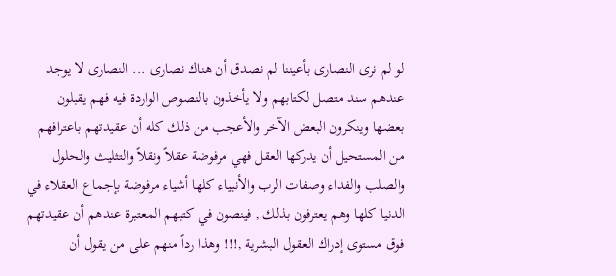لو لم نرى النصارى بأعيننا لم نصدق أن هناك نصارى ... النصارى لا يوجد عندهم سند متصل لكتابهم ولا يأخذون بالنصوص الواردة فيه فهم يقبلون بعضها وينكرون البعض الآخر والأعجب من ذلك كله أن عقيدتهم باعترافهم من المستحيل أن يدركها العقل فهي مرفوضة عقلاً ونقلاً والتثليث والحلول والصلب والفداء وصفات الرب والأنبياء كلها أشياء مرفوضة بإجماع العقلاء في الدنيا كلها وهم يعترفون بذلك , فينصون في كتبهم المعتبرة عندهم أن عقيدتهم فوق مستوى إدراك العقول البشرية ,!!! وهذا رداً منهم على من يقول أن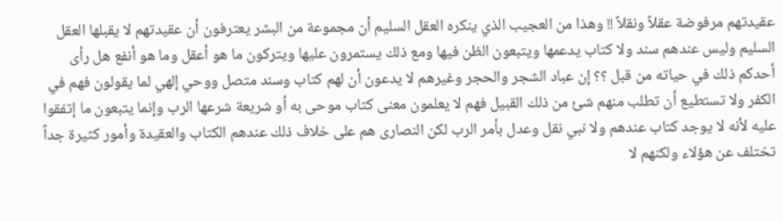عقيدتهم مرفوضة عقلاً ونقلاً !! وهذا من العجيب الذي ينكره العقل السليم أن مجموعة من البشر يعترفون أن عقيدتهم لا يقبلها العقل السليم وليس عندهم سند ولا كتاب يدعمها ويتبعون الظن فيها ومع ذلك يستمرون عليها ويتركون ما هو أعقل وما هو أنفع هل رأى أحدكم ذلك في حياته من قبل ؟؟ إن عباد الشجر والحجر وغيرهم لا يدعون أن لهم كتاب وسند متصل ووحي إلهي لما يقولون فهم في الكفر ولا تستطيع أن تطلب منهم شئ من ذلك القبيل فهم لا يعلمون معنى كتاب موحى به أو شريعة شرعها الرب وإنما يتبعون ما إتفقوا عليه لأنه لا يوجد كتاب عندهم ولا نبي نقل وعدل بأمر الرب لكن النصارى هم على خلاف ذلك عندهم الكتاب والعقيدة وأمور كثيرة جداً تختلف عن هؤلاء ولكنهم لا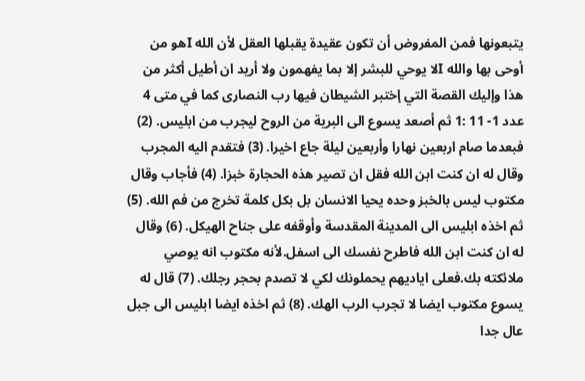يتبعونها فمن المفروض أن تكون عقيدة يقبلها العقل لأن الله Iهو من أوحى بها والله Iلا يوحي للبشر إلا بما يفهمون ولا أريد ان أطيل أكثر من هذا وإليك القصة التي إختبر الشيطان فيها رب النصارى كما في متى 4 عدد 1- 11 :1 ثم أصعد يسوع الى البرية من الروح ليجرب من ابليس. (2) فبعدما صام اربعين نهارا وأربعين ليلة جاع اخيرا. (3) فتقدم اليه المجرب وقال له ان كنت ابن الله فقل ان تصير هذه الحجارة خبزا. (4) فأجاب وقال مكتوب ليس بالخبز وحده يحيا الانسان بل بكل كلمة تخرج من فم الله. (5) ثم اخذه ابليس الى المدينة المقدسة وأوقفه على جناح الهيكل. (6) وقال له ان كنت ابن الله فاطرح نفسك الى اسفل.لأنه مكتوب انه يوصي ملائكته بك.فعلى اياديهم يحملونك لكي لا تصدم بحجر رجلك. (7) قال له يسوع مكتوب ايضا لا تجرب الرب الهك. (8) ثم اخذه ايضا ابليس الى جبل عال جدا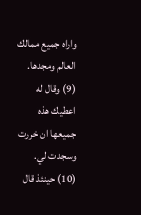واراه جميع ممالك العالم ومجدها. (9) وقال له اعطيك هذه جميعها ان خررت وسجدت لي. (10) حينئذ قال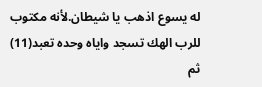له يسوع اذهب يا شيطان.لأنه مكتوب للرب الهك تسجد واياه وحده تعبد(11) ثم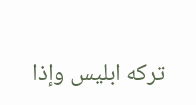تركه ابليس وإذا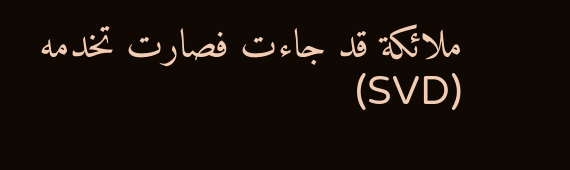ملائكة قد جاءت فصارت تخدمه (SVD)